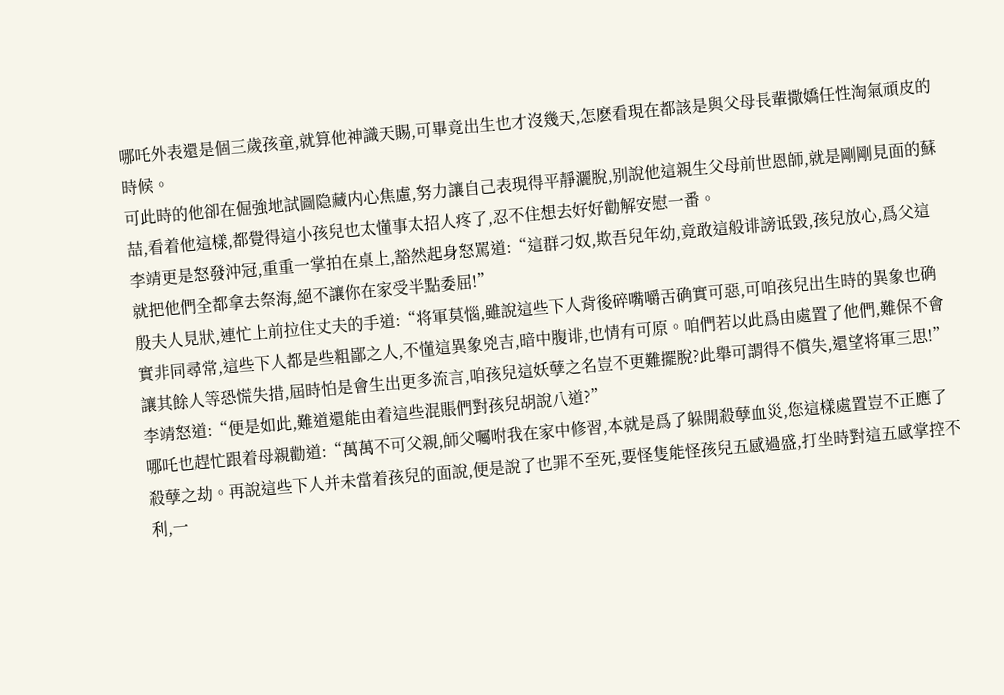哪吒外表還是個三歲孩童,就算他神識天賜,可畢竟出生也才沒幾天,怎麽看現在都該是與父母長輩撒嬌任性淘氣頑皮的時候。
可此時的他卻在倔強地試圖隐藏内心焦慮,努力讓自己表現得平靜灑脫,别說他這親生父母前世恩師,就是剛剛見面的蘇喆,看着他這樣,都覺得這小孩兒也太懂事太招人疼了,忍不住想去好好勸解安慰一番。
李靖更是怒發沖冠,重重一掌拍在桌上,豁然起身怒罵道:“這群刁奴,欺吾兒年幼,竟敢這般诽謗诋毀,孩兒放心,爲父這就把他們全都拿去祭海,絕不讓你在家受半點委屈!”
殷夫人見狀,連忙上前拉住丈夫的手道:“将軍莫惱,雖說這些下人背後碎嘴嚼舌确實可惡,可咱孩兒出生時的異象也确實非同尋常,這些下人都是些粗鄙之人,不懂這異象兇吉,暗中腹诽,也情有可原。咱們若以此爲由處置了他們,難保不會讓其餘人等恐慌失措,屆時怕是會生出更多流言,咱孩兒這妖孽之名豈不更難擺脫?此舉可謂得不償失,還望将軍三思!”
李靖怒道:“便是如此,難道還能由着這些混賬們對孩兒胡說八道?”
哪吒也趕忙跟着母親勸道:“萬萬不可父親,師父囑咐我在家中修習,本就是爲了躲開殺孽血災,您這樣處置豈不正應了殺孽之劫。再說這些下人并未當着孩兒的面說,便是說了也罪不至死,要怪隻能怪孩兒五感過盛,打坐時對這五感掌控不利,一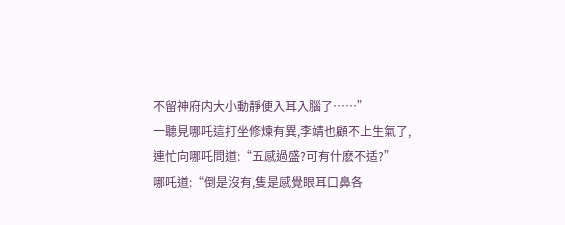不留神府内大小動靜便入耳入腦了……”
一聽見哪吒這打坐修煉有異,李靖也顧不上生氣了,連忙向哪吒問道:“五感過盛?可有什麽不适?”
哪吒道:“倒是沒有,隻是感覺眼耳口鼻各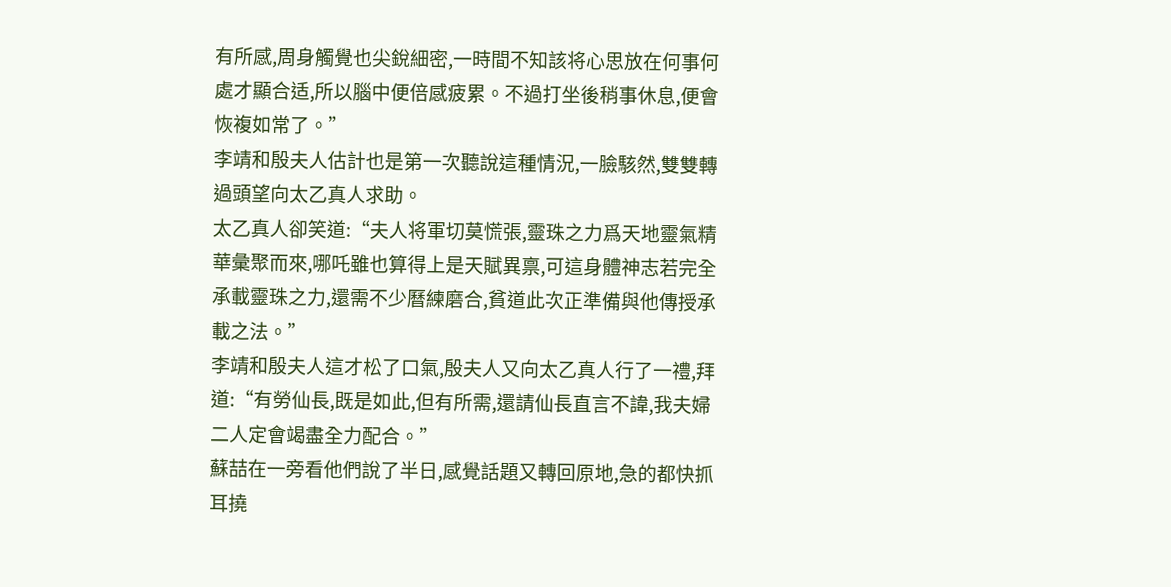有所感,周身觸覺也尖銳細密,一時間不知該将心思放在何事何處才顯合适,所以腦中便倍感疲累。不過打坐後稍事休息,便會恢複如常了。”
李靖和殷夫人估計也是第一次聽說這種情況,一臉駭然,雙雙轉過頭望向太乙真人求助。
太乙真人卻笑道:“夫人将軍切莫慌張,靈珠之力爲天地靈氣精華彙聚而來,哪吒雖也算得上是天賦異禀,可這身體神志若完全承載靈珠之力,還需不少曆練磨合,貧道此次正準備與他傳授承載之法。”
李靖和殷夫人這才松了口氣,殷夫人又向太乙真人行了一禮,拜道:“有勞仙長,既是如此,但有所需,還請仙長直言不諱,我夫婦二人定會竭盡全力配合。”
蘇喆在一旁看他們說了半日,感覺話題又轉回原地,急的都快抓耳撓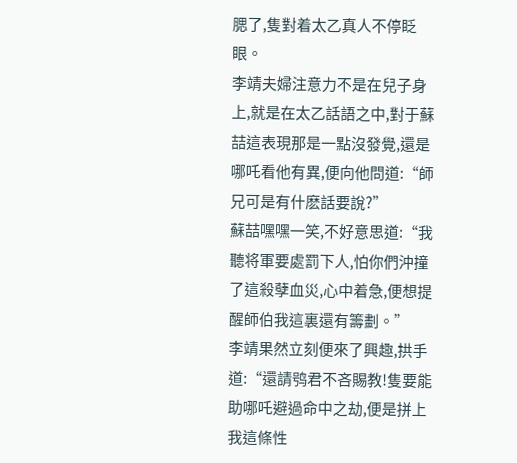腮了,隻對着太乙真人不停眨眼。
李靖夫婦注意力不是在兒子身上,就是在太乙話語之中,對于蘇喆這表現那是一點沒發覺,還是哪吒看他有異,便向他問道:“師兄可是有什麽話要說?”
蘇喆嘿嘿一笑,不好意思道:“我聽将軍要處罰下人,怕你們沖撞了這殺孽血災,心中着急,便想提醒師伯我這裏還有籌劃。”
李靖果然立刻便來了興趣,拱手道:“還請鸮君不吝賜教!隻要能助哪吒避過命中之劫,便是拼上我這條性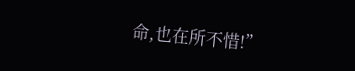命,也在所不惜!”